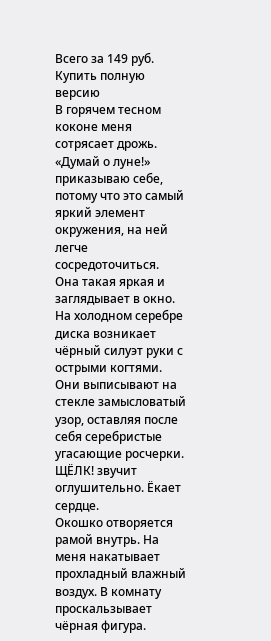Всего за 149 руб. Купить полную версию
В горячем тесном коконе меня сотрясает дрожь.
«Думай о луне!» приказываю себе, потому что это самый яркий элемент окружения, на ней легче сосредоточиться.
Она такая яркая и заглядывает в окно.
На холодном серебре диска возникает чёрный силуэт руки с острыми когтями. Они выписывают на стекле замысловатый узор, оставляя после себя серебристые угасающие росчерки.
ЩЁЛК! звучит оглушительно. Ёкает сердце.
Окошко отворяется рамой внутрь. На меня накатывает прохладный влажный воздух. В комнату проскальзывает чёрная фигура.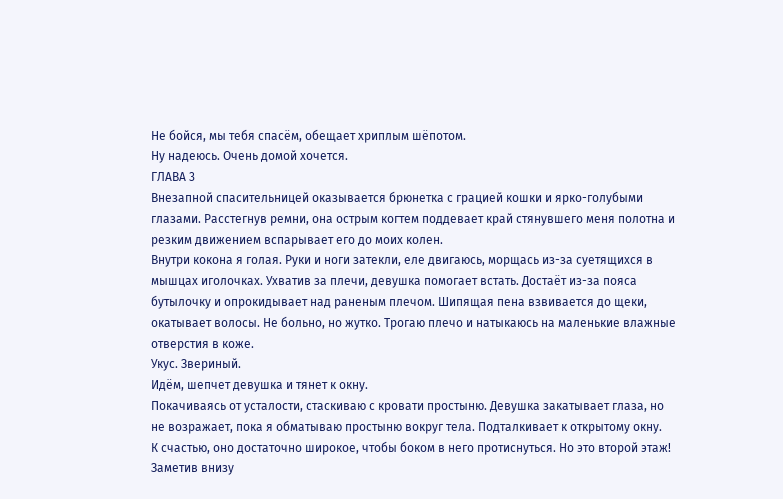Не бойся, мы тебя спасём, обещает хриплым шёпотом.
Ну надеюсь. Очень домой хочется.
ГЛАВА 3
Внезапной спасительницей оказывается брюнетка с грацией кошки и ярко-голубыми глазами. Расстегнув ремни, она острым когтем поддевает край стянувшего меня полотна и резким движением вспарывает его до моих колен.
Внутри кокона я голая. Руки и ноги затекли, еле двигаюсь, морщась из-за суетящихся в мышцах иголочках. Ухватив за плечи, девушка помогает встать. Достаёт из-за пояса бутылочку и опрокидывает над раненым плечом. Шипящая пена взвивается до щеки, окатывает волосы. Не больно, но жутко. Трогаю плечо и натыкаюсь на маленькие влажные отверстия в коже.
Укус. Звериный.
Идём, шепчет девушка и тянет к окну.
Покачиваясь от усталости, стаскиваю с кровати простыню. Девушка закатывает глаза, но не возражает, пока я обматываю простыню вокруг тела. Подталкивает к открытому окну.
К счастью, оно достаточно широкое, чтобы боком в него протиснуться. Но это второй этаж! Заметив внизу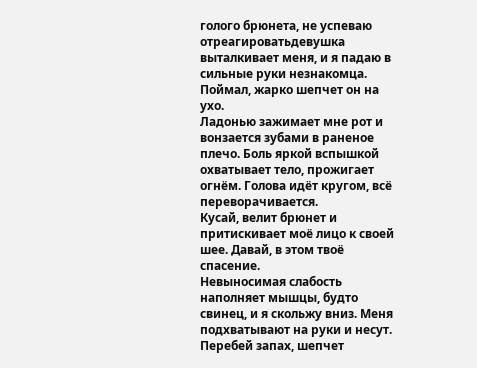голого брюнета, не успеваю отреагироватьдевушка выталкивает меня, и я падаю в сильные руки незнакомца.
Поймал, жарко шепчет он на ухо.
Ладонью зажимает мне рот и вонзается зубами в раненое плечо. Боль яркой вспышкой охватывает тело, прожигает огнём. Голова идёт кругом, всё переворачивается.
Кусай, велит брюнет и притискивает моё лицо к своей шее. Давай, в этом твоё спасение.
Невыносимая слабость наполняет мышцы, будто свинец, и я скольжу вниз. Меня подхватывают на руки и несут.
Перебей запах, шепчет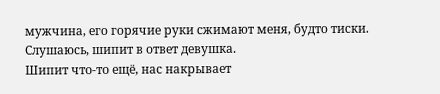мужчина, его горячие руки сжимают меня, будто тиски.
Слушаюсь, шипит в ответ девушка.
Шипит что-то ещё, нас накрывает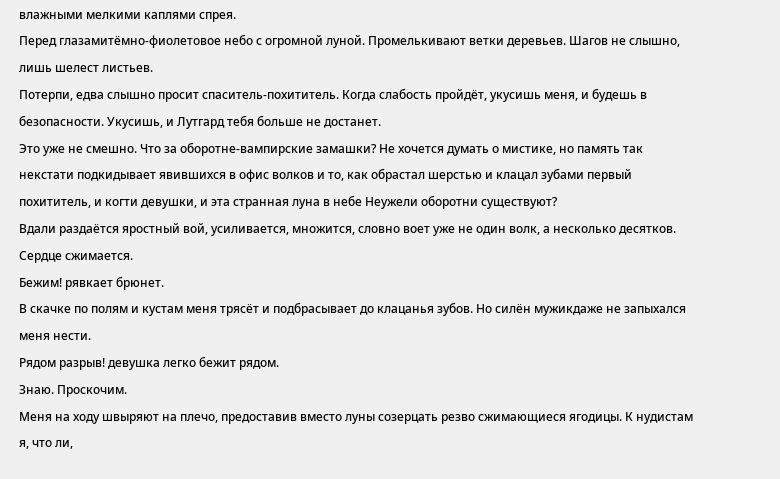влажными мелкими каплями спрея.
Перед глазамитёмно-фиолетовое небо с огромной луной. Промелькивают ветки деревьев. Шагов не слышно, лишь шелест листьев.
Потерпи, едва слышно просит спаситель-похититель. Когда слабость пройдёт, укусишь меня, и будешь в безопасности. Укусишь, и Лутгард тебя больше не достанет.
Это уже не смешно. Что за оборотне-вампирские замашки? Не хочется думать о мистике, но память так некстати подкидывает явившихся в офис волков и то, как обрастал шерстью и клацал зубами первый похититель, и когти девушки, и эта странная луна в небе Неужели оборотни существуют?
Вдали раздаётся яростный вой, усиливается, множится, словно воет уже не один волк, а несколько десятков. Сердце сжимается.
Бежим! рявкает брюнет.
В скачке по полям и кустам меня трясёт и подбрасывает до клацанья зубов. Но силён мужикдаже не запыхался меня нести.
Рядом разрыв! девушка легко бежит рядом.
Знаю. Проскочим.
Меня на ходу швыряют на плечо, предоставив вместо луны созерцать резво сжимающиеся ягодицы. К нудистам я, что ли,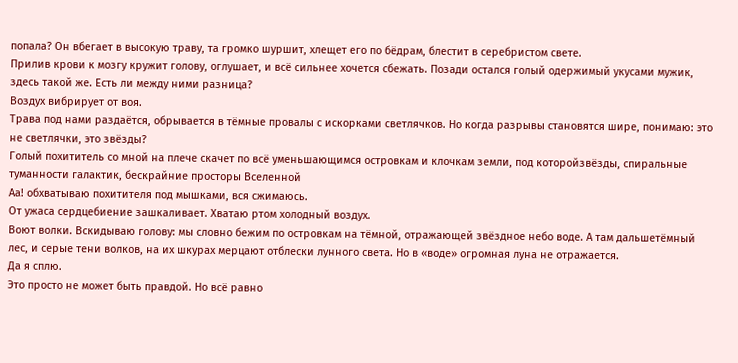попала? Он вбегает в высокую траву, та громко шуршит, хлещет его по бёдрам, блестит в серебристом свете.
Прилив крови к мозгу кружит голову, оглушает, и всё сильнее хочется сбежать. Позади остался голый одержимый укусами мужик, здесь такой же. Есть ли между ними разница?
Воздух вибрирует от воя.
Трава под нами раздаётся, обрывается в тёмные провалы с искорками светлячков. Но когда разрывы становятся шире, понимаю: это не светлячки, это звёзды?
Голый похититель со мной на плече скачет по всё уменьшающимся островкам и клочкам земли, под которойзвёзды, спиральные туманности галактик, бескрайние просторы Вселенной
Аа! обхватываю похитителя под мышками, вся сжимаюсь.
От ужаса сердцебиение зашкаливает. Хватаю ртом холодный воздух.
Воют волки. Вскидываю голову: мы словно бежим по островкам на тёмной, отражающей звёздное небо воде. А там дальшетёмный лес, и серые тени волков, на их шкурах мерцают отблески лунного света. Но в «воде» огромная луна не отражается.
Да я сплю.
Это просто не может быть правдой. Но всё равно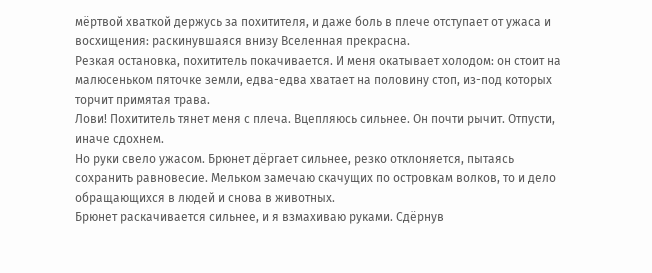мёртвой хваткой держусь за похитителя, и даже боль в плече отступает от ужаса и восхищения: раскинувшаяся внизу Вселенная прекрасна.
Резкая остановка, похититель покачивается. И меня окатывает холодом: он стоит на малюсеньком пяточке земли, едва-едва хватает на половину стоп, из-под которых торчит примятая трава.
Лови! Похититель тянет меня с плеча. Вцепляюсь сильнее. Он почти рычит. Отпусти, иначе сдохнем.
Но руки свело ужасом. Брюнет дёргает сильнее, резко отклоняется, пытаясь сохранить равновесие. Мельком замечаю скачущих по островкам волков, то и дело обращающихся в людей и снова в животных.
Брюнет раскачивается сильнее, и я взмахиваю руками. Сдёрнув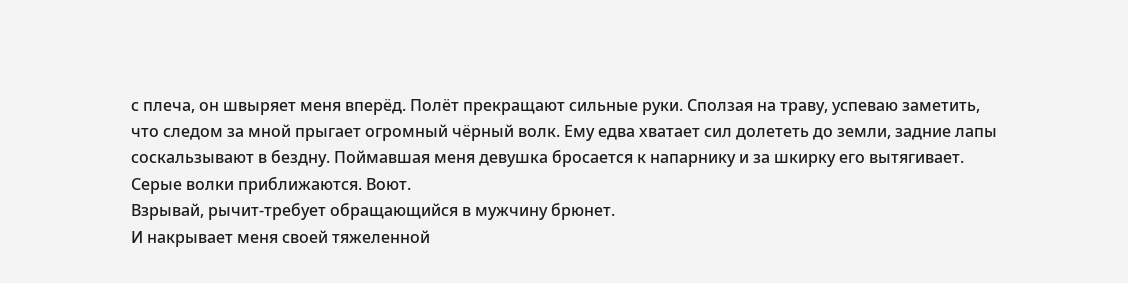с плеча, он швыряет меня вперёд. Полёт прекращают сильные руки. Сползая на траву, успеваю заметить, что следом за мной прыгает огромный чёрный волк. Ему едва хватает сил долететь до земли, задние лапы соскальзывают в бездну. Поймавшая меня девушка бросается к напарнику и за шкирку его вытягивает.
Серые волки приближаются. Воют.
Взрывай, рычит-требует обращающийся в мужчину брюнет.
И накрывает меня своей тяжеленной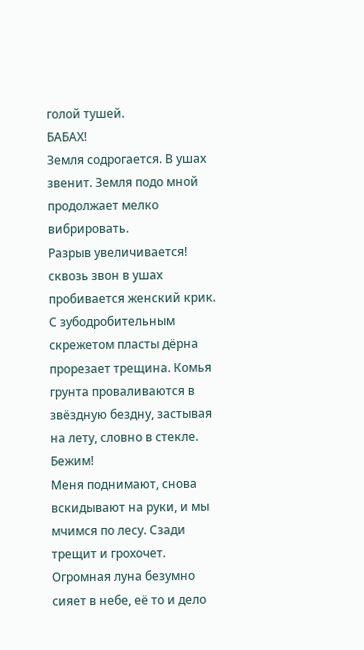голой тушей.
БАБАХ!
Земля содрогается. В ушах звенит. Земля подо мной продолжает мелко вибрировать.
Разрыв увеличивается! сквозь звон в ушах пробивается женский крик.
С зубодробительным скрежетом пласты дёрна прорезает трещина. Комья грунта проваливаются в звёздную бездну, застывая на лету, словно в стекле.
Бежим!
Меня поднимают, снова вскидывают на руки, и мы мчимся по лесу. Сзади трещит и грохочет. Огромная луна безумно сияет в небе, её то и дело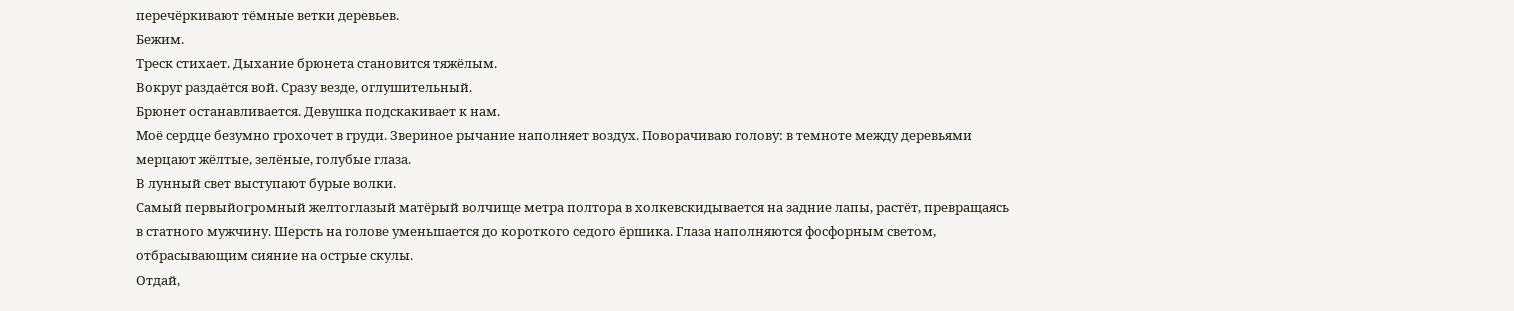перечёркивают тёмные ветки деревьев.
Бежим.
Треск стихает. Дыхание брюнета становится тяжёлым.
Вокруг раздаётся вой. Сразу везде, оглушительный.
Брюнет останавливается. Девушка подскакивает к нам.
Моё сердце безумно грохочет в груди. Звериное рычание наполняет воздух. Поворачиваю голову: в темноте между деревьями мерцают жёлтые, зелёные, голубые глаза.
В лунный свет выступают бурые волки.
Самый первыйогромный желтоглазый матёрый волчище метра полтора в холкевскидывается на задние лапы, растёт, превращаясь в статного мужчину. Шерсть на голове уменьшается до короткого седого ёршика. Глаза наполняются фосфорным светом, отбрасывающим сияние на острые скулы.
Отдай,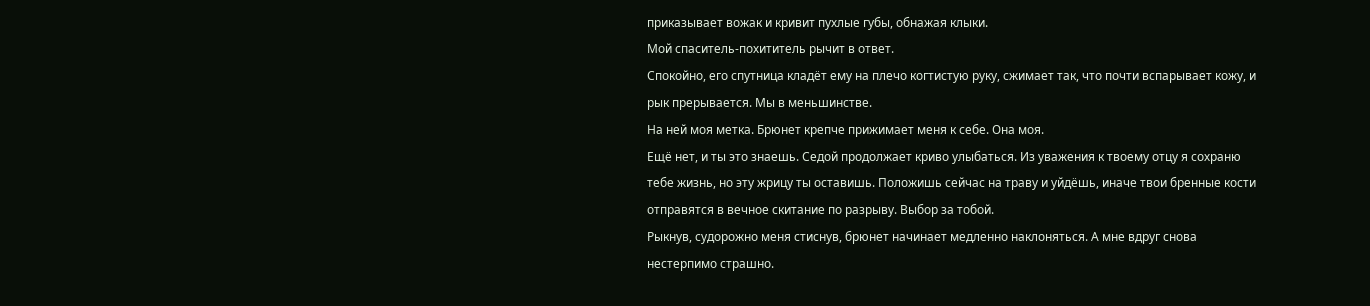приказывает вожак и кривит пухлые губы, обнажая клыки.
Мой спаситель-похититель рычит в ответ.
Спокойно, его спутница кладёт ему на плечо когтистую руку, сжимает так, что почти вспарывает кожу, и рык прерывается. Мы в меньшинстве.
На ней моя метка. Брюнет крепче прижимает меня к себе. Она моя.
Ещё нет, и ты это знаешь. Седой продолжает криво улыбаться. Из уважения к твоему отцу я сохраню тебе жизнь, но эту жрицу ты оставишь. Положишь сейчас на траву и уйдёшь, иначе твои бренные кости отправятся в вечное скитание по разрыву. Выбор за тобой.
Рыкнув, судорожно меня стиснув, брюнет начинает медленно наклоняться. А мне вдруг снова нестерпимо страшно.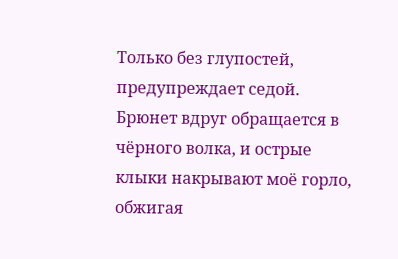Только без глупостей, предупреждает седой.
Брюнет вдруг обращается в чёрного волка, и острые клыки накрывают моё горло, обжигая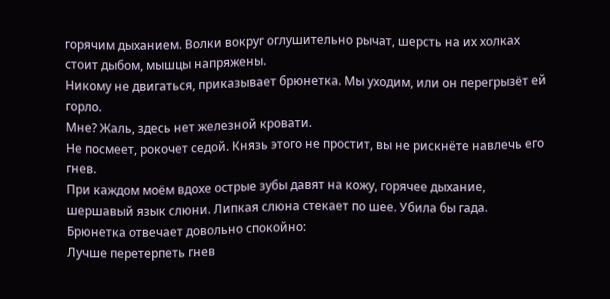горячим дыханием. Волки вокруг оглушительно рычат, шерсть на их холках стоит дыбом, мышцы напряжены.
Никому не двигаться, приказывает брюнетка. Мы уходим, или он перегрызёт ей горло.
Мне? Жаль, здесь нет железной кровати.
Не посмеет, рокочет седой. Князь этого не простит, вы не рискнёте навлечь его гнев.
При каждом моём вдохе острые зубы давят на кожу, горячее дыхание, шершавый язык слюни. Липкая слюна стекает по шее. Убила бы гада.
Брюнетка отвечает довольно спокойно:
Лучше перетерпеть гнев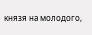князя на молодого,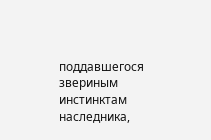поддавшегося звериным инстинктам наследника,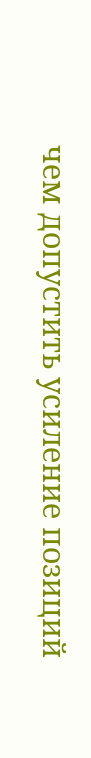чем допустить усиление позиций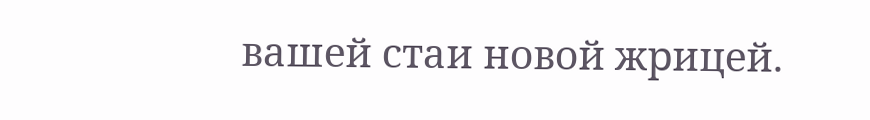вашей стаи новой жрицей.